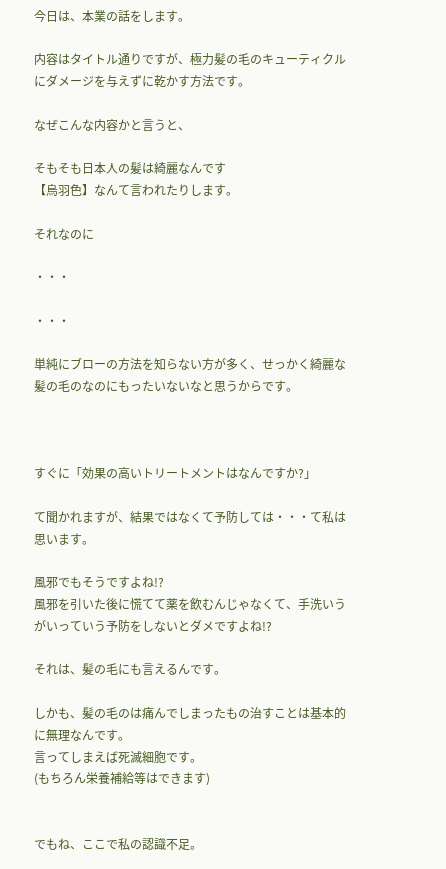今日は、本業の話をします。

内容はタイトル通りですが、極力髪の毛のキューティクルにダメージを与えずに乾かす方法です。

なぜこんな内容かと言うと、

そもそも日本人の髪は綺麗なんです
【烏羽色】なんて言われたりします。

それなのに

・・・

・・・

単純にブローの方法を知らない方が多く、せっかく綺麗な髪の毛のなのにもったいないなと思うからです。



すぐに「効果の高いトリートメントはなんですか?」

て聞かれますが、結果ではなくて予防しては・・・て私は思います。

風邪でもそうですよね!?
風邪を引いた後に慌てて薬を飲むんじゃなくて、手洗いうがいっていう予防をしないとダメですよね!?

それは、髪の毛にも言えるんです。

しかも、髪の毛のは痛んでしまったもの治すことは基本的に無理なんです。
言ってしまえば死滅細胞です。
(もちろん栄養補給等はできます)


でもね、ここで私の認識不足。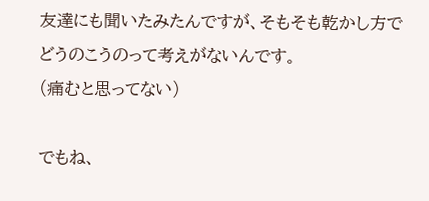友達にも聞いたみたんですが、そもそも乾かし方でどうのこうのって考えがないんです。
(痛むと思ってない)

でもね、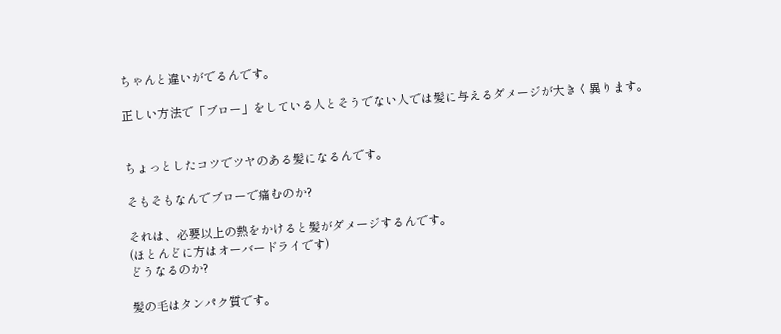ちゃんと違いがでるんです。

正しい方法で「ブロー」をしている人とそうでない人では髪に与えるダメージが大きく異ります。


ちょっとしたコツでツヤのある髪になるんです。

そもそもなんでブローで痛むのか?

それは、必要以上の熱をかけると髪がダメージするんです。
(ほとんどに方はオーバードライです)
どうなるのか?

髪の毛はタンパク質です。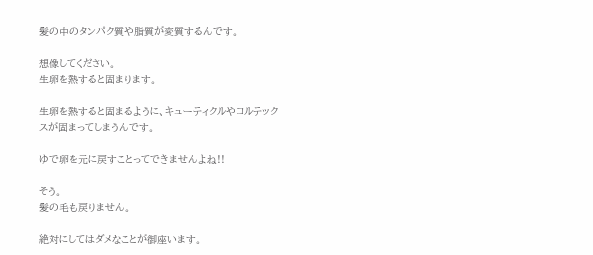髪の中のタンパク質や脂質が変質するんです。

想像してください。
生卵を熱すると固まります。

生卵を熱すると固まるように、キューティクルやコルテックスが固まってしまうんです。

ゆで卵を元に戻すことってできませんよね!!

そう。
髪の毛も戻りません。

絶対にしてはダメなことが御座います。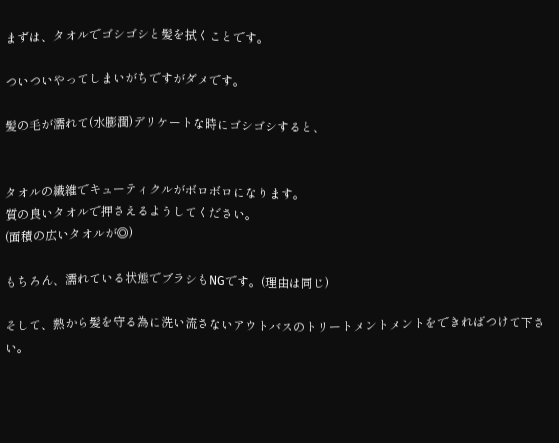まずは、タオルでゴシゴシと髪を拭くことです。

ついついやってしまいがちですがダメです。

髪の毛が濡れて(水膨潤)デリケートな時にゴシゴシすると、


タオルの繊維でキューティクルがボロボロになります。
質の良いタオルで押さえるようしてください。
(面積の広いタオルが◎)

もちろん、濡れている状態でブラシもNGです。(理由は同じ)

そして、熱から髪を守る為に洗い流さないアウトバスのトリートメントメントをできればつけて下さい。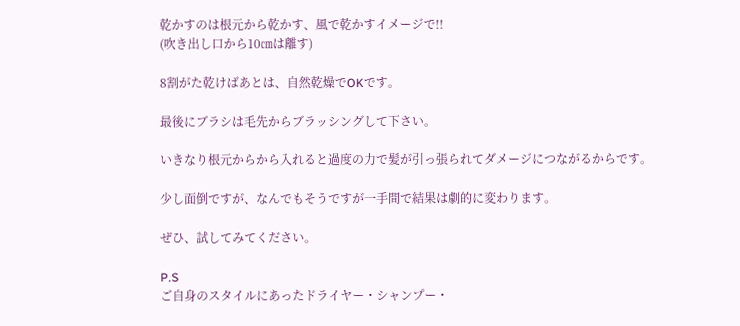乾かすのは根元から乾かす、風で乾かすイメージで!!
(吹き出し口から10㎝は離す)

8割がた乾けばあとは、自然乾燥でOKです。

最後にブラシは毛先からブラッシングして下さい。

いきなり根元からから入れると過度の力で髪が引っ張られてダメージにつながるからです。

少し面倒ですが、なんでもそうですが一手間で結果は劇的に変わります。

ぜひ、試してみてください。

P.S
ご自身のスタイルにあったドライヤー・シャンプー・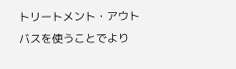トリートメント・アウトバスを使うことでより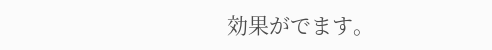効果がでます。